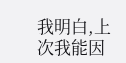我明白,上次我能因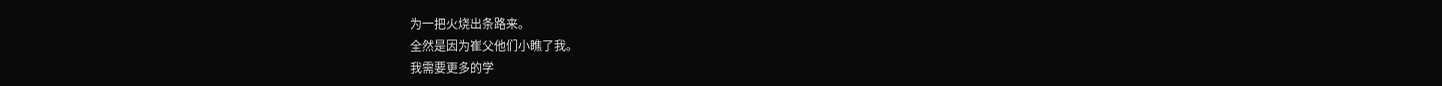为一把火烧出条路来。
全然是因为崔父他们小瞧了我。
我需要更多的学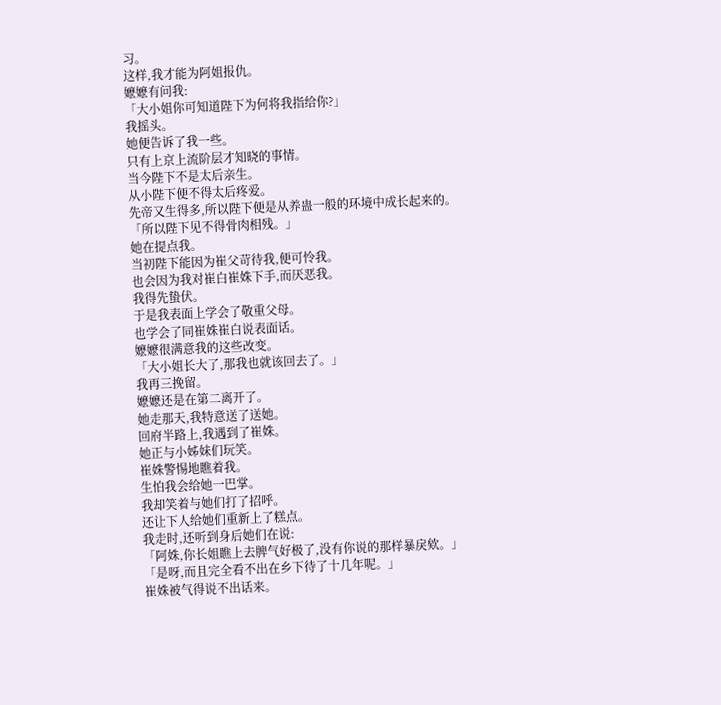习。
这样,我才能为阿姐报仇。
嬷嬷有问我:
「大小姐你可知道陛下为何将我指给你?」
我摇头。
她便告诉了我一些。
只有上京上流阶层才知晓的事情。
当今陛下不是太后亲生。
从小陛下便不得太后疼爱。
先帝又生得多,所以陛下便是从养蛊一般的环境中成长起来的。
「所以陛下见不得骨肉相残。」
她在提点我。
当初陛下能因为崔父苛待我,便可怜我。
也会因为我对崔白崔姝下手,而厌恶我。
我得先蛰伏。
于是我表面上学会了敬重父母。
也学会了同崔姝崔白说表面话。
嬷嬷很满意我的这些改变。
「大小姐长大了,那我也就该回去了。」
我再三挽留。
嬷嬷还是在第二离开了。
她走那天,我特意送了送她。
回府半路上,我遇到了崔姝。
她正与小姊妹们玩笑。
崔姝警惕地瞧着我。
生怕我会给她一巴掌。
我却笑着与她们打了招呼。
还让下人给她们重新上了糕点。
我走时,还听到身后她们在说:
「阿姝,你长姐瞧上去脾气好极了,没有你说的那样暴戾欸。」
「是呀,而且完全看不出在乡下待了十几年呢。」
崔姝被气得说不出话来。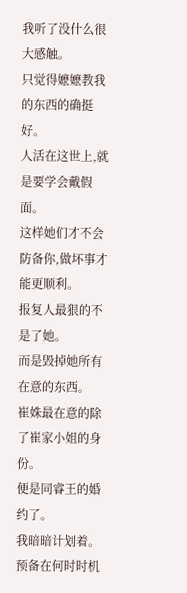我听了没什么很大感触。
只觉得嬷嬷教我的东西的确挺好。
人活在这世上,就是要学会戴假面。
这样她们才不会防备你,做坏事才能更顺利。
报复人最狠的不是了她。
而是毁掉她所有在意的东西。
崔姝最在意的除了崔家小姐的身份。
便是同睿王的婚约了。
我暗暗计划着。
预备在何时时机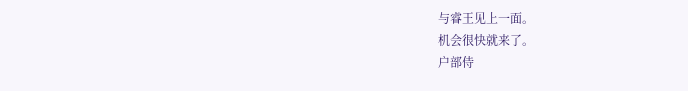与睿王见上一面。
机会很快就来了。
户部侍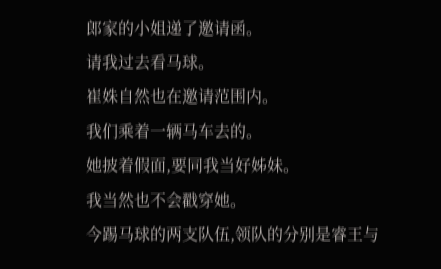郎家的小姐递了邀请函。
请我过去看马球。
崔姝自然也在邀请范围内。
我们乘着一辆马车去的。
她披着假面,要同我当好姊妹。
我当然也不会戳穿她。
今踢马球的两支队伍,领队的分别是睿王与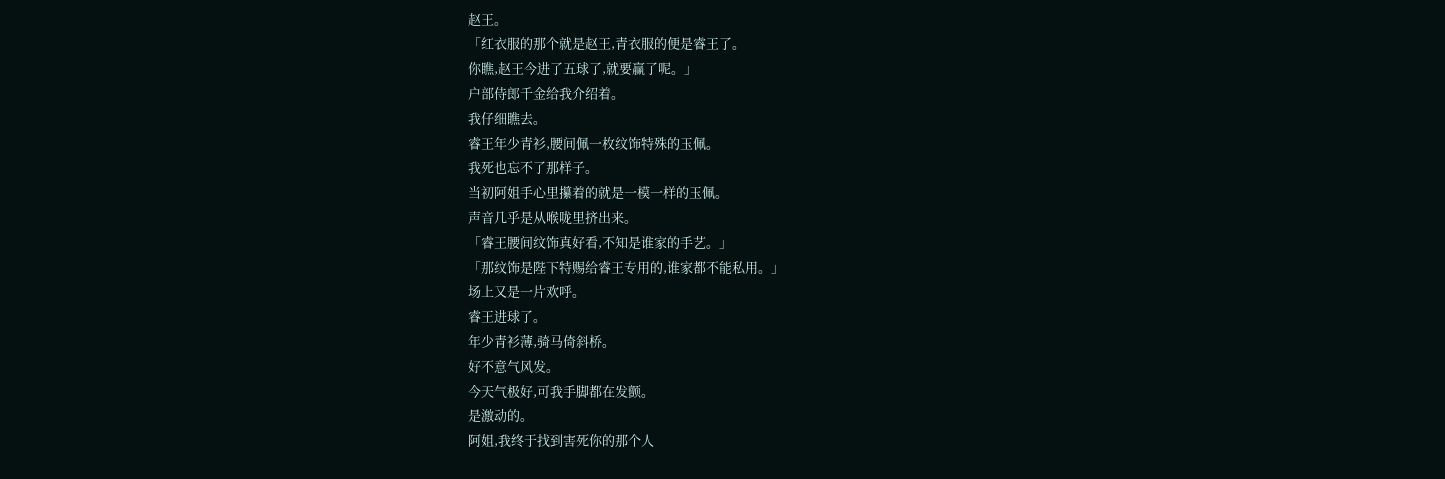赵王。
「红衣服的那个就是赵王,青衣服的便是睿王了。
你瞧,赵王今进了五球了,就要赢了呢。」
户部侍郎千金给我介绍着。
我仔细瞧去。
睿王年少青衫,腰间佩一枚纹饰特殊的玉佩。
我死也忘不了那样子。
当初阿姐手心里攥着的就是一模一样的玉佩。
声音几乎是从喉咙里挤出来。
「睿王腰间纹饰真好看,不知是谁家的手艺。」
「那纹饰是陛下特赐给睿王专用的,谁家都不能私用。」
场上又是一片欢呼。
睿王进球了。
年少青衫薄,骑马倚斜桥。
好不意气风发。
今天气极好,可我手脚都在发颤。
是激动的。
阿姐,我终于找到害死你的那个人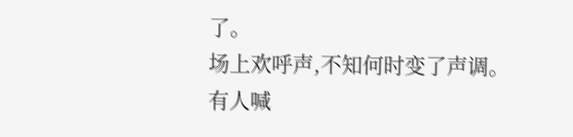了。
场上欢呼声,不知何时变了声调。
有人喊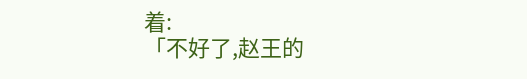着:
「不好了,赵王的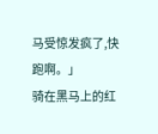马受惊发疯了,快跑啊。」
骑在黑马上的红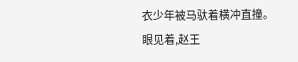衣少年被马驮着横冲直撞。
眼见着,赵王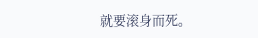就要滚身而死。